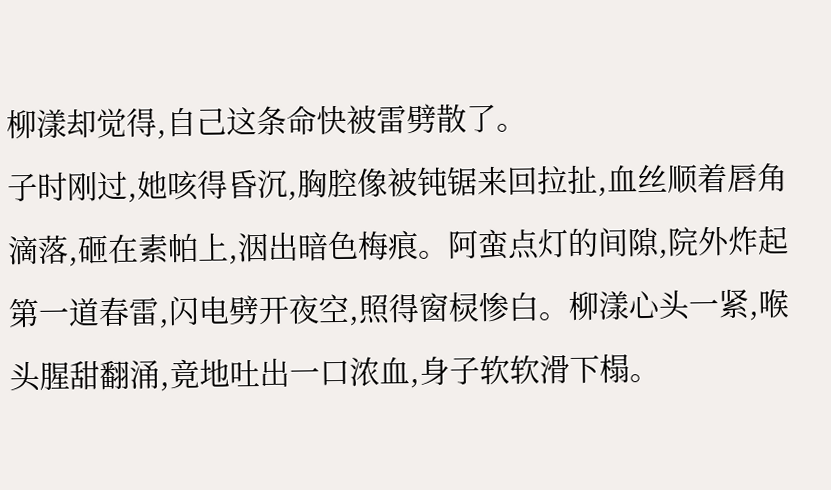柳漾却觉得,自己这条命快被雷劈散了。
子时刚过,她咳得昏沉,胸腔像被钝锯来回拉扯,血丝顺着唇角滴落,砸在素帕上,洇出暗色梅痕。阿蛮点灯的间隙,院外炸起第一道春雷,闪电劈开夜空,照得窗棂惨白。柳漾心头一紧,喉头腥甜翻涌,竟地吐出一口浓血,身子软软滑下榻。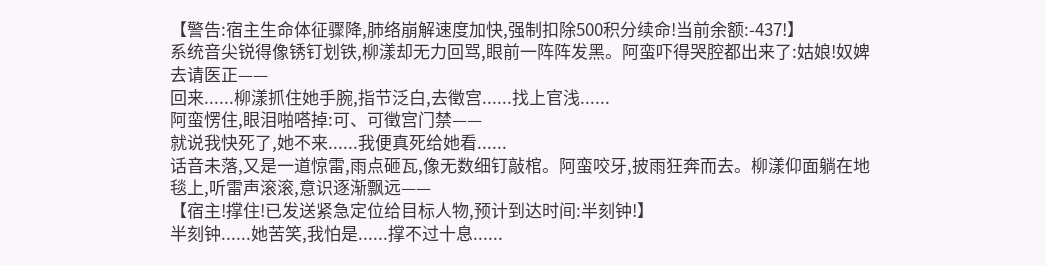【警告:宿主生命体征骤降,肺络崩解速度加快,强制扣除500积分续命!当前余额:-437!】
系统音尖锐得像锈钉划铁,柳漾却无力回骂,眼前一阵阵发黑。阿蛮吓得哭腔都出来了:姑娘!奴婢去请医正——
回来......柳漾抓住她手腕,指节泛白,去徵宫......找上官浅......
阿蛮愣住,眼泪啪嗒掉:可、可徵宫门禁——
就说我快死了,她不来......我便真死给她看......
话音未落,又是一道惊雷,雨点砸瓦,像无数细钉敲棺。阿蛮咬牙,披雨狂奔而去。柳漾仰面躺在地毯上,听雷声滚滚,意识逐渐飘远——
【宿主!撑住!已发送紧急定位给目标人物,预计到达时间:半刻钟!】
半刻钟......她苦笑,我怕是......撑不过十息......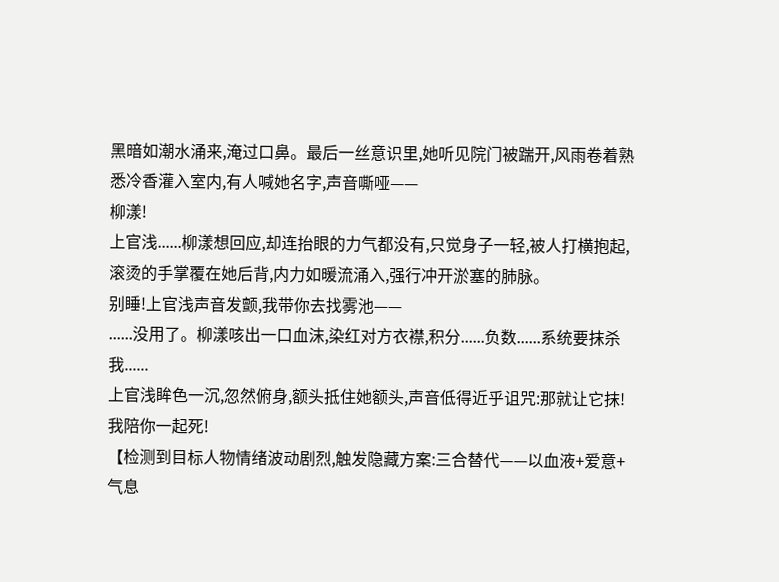黑暗如潮水涌来,淹过口鼻。最后一丝意识里,她听见院门被踹开,风雨卷着熟悉冷香灌入室内,有人喊她名字,声音嘶哑——
柳漾!
上官浅......柳漾想回应,却连抬眼的力气都没有,只觉身子一轻,被人打横抱起,滚烫的手掌覆在她后背,内力如暖流涌入,强行冲开淤塞的肺脉。
别睡!上官浅声音发颤,我带你去找雾池——
......没用了。柳漾咳出一口血沫,染红对方衣襟,积分......负数......系统要抹杀我......
上官浅眸色一沉,忽然俯身,额头抵住她额头,声音低得近乎诅咒:那就让它抹!我陪你一起死!
【检测到目标人物情绪波动剧烈,触发隐藏方案:三合替代——以血液+爱意+气息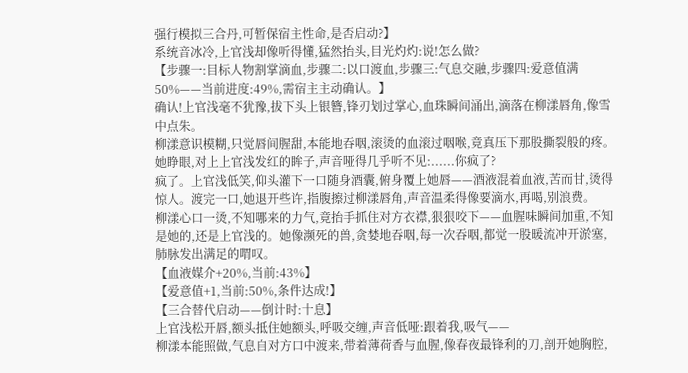强行模拟三合丹,可暂保宿主性命,是否启动?】
系统音冰冷,上官浅却像听得懂,猛然抬头,目光灼灼:说!怎么做?
【步骤一:目标人物割掌滴血,步骤二:以口渡血,步骤三:气息交融,步骤四:爱意值满50%——当前进度:49%,需宿主主动确认。】
确认!上官浅毫不犹豫,拔下头上银簪,锋刃划过掌心,血珠瞬间涌出,滴落在柳漾唇角,像雪中点朱。
柳漾意识模糊,只觉唇间腥甜,本能地吞咽,滚烫的血滚过咽喉,竟真压下那股撕裂般的疼。她睁眼,对上上官浅发红的眸子,声音哑得几乎听不见:......你疯了?
疯了。上官浅低笑,仰头灌下一口随身酒囊,俯身覆上她唇——酒液混着血液,苦而甘,烫得惊人。渡完一口,她退开些许,指腹擦过柳漾唇角,声音温柔得像要滴水,再喝,别浪费。
柳漾心口一烫,不知哪来的力气,竟抬手抓住对方衣襟,狠狠咬下——血腥味瞬间加重,不知是她的,还是上官浅的。她像濒死的兽,贪婪地吞咽,每一次吞咽,都觉一股暖流冲开淤塞,肺脉发出满足的喟叹。
【血液媒介+20%,当前:43%】
【爱意值+1,当前:50%,条件达成!】
【三合替代启动——倒计时:十息】
上官浅松开唇,额头抵住她额头,呼吸交缠,声音低哑:跟着我,吸气——
柳漾本能照做,气息自对方口中渡来,带着薄荷香与血腥,像春夜最锋利的刀,剖开她胸腔,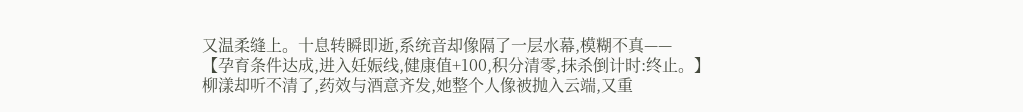又温柔缝上。十息转瞬即逝,系统音却像隔了一层水幕,模糊不真——
【孕育条件达成,进入妊娠线,健康值+100,积分清零,抹杀倒计时:终止。】
柳漾却听不清了,药效与酒意齐发,她整个人像被抛入云端,又重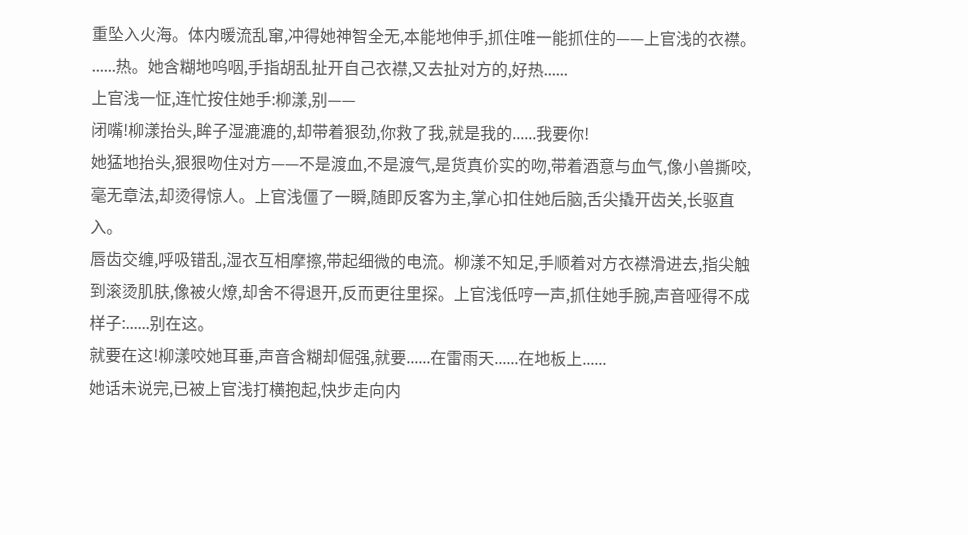重坠入火海。体内暖流乱窜,冲得她神智全无,本能地伸手,抓住唯一能抓住的——上官浅的衣襟。
......热。她含糊地呜咽,手指胡乱扯开自己衣襟,又去扯对方的,好热......
上官浅一怔,连忙按住她手:柳漾,别——
闭嘴!柳漾抬头,眸子湿漉漉的,却带着狠劲,你救了我,就是我的......我要你!
她猛地抬头,狠狠吻住对方——不是渡血,不是渡气,是货真价实的吻,带着酒意与血气,像小兽撕咬,毫无章法,却烫得惊人。上官浅僵了一瞬,随即反客为主,掌心扣住她后脑,舌尖撬开齿关,长驱直入。
唇齿交缠,呼吸错乱,湿衣互相摩擦,带起细微的电流。柳漾不知足,手顺着对方衣襟滑进去,指尖触到滚烫肌肤,像被火燎,却舍不得退开,反而更往里探。上官浅低哼一声,抓住她手腕,声音哑得不成样子:......别在这。
就要在这!柳漾咬她耳垂,声音含糊却倔强,就要......在雷雨天......在地板上......
她话未说完,已被上官浅打横抱起,快步走向内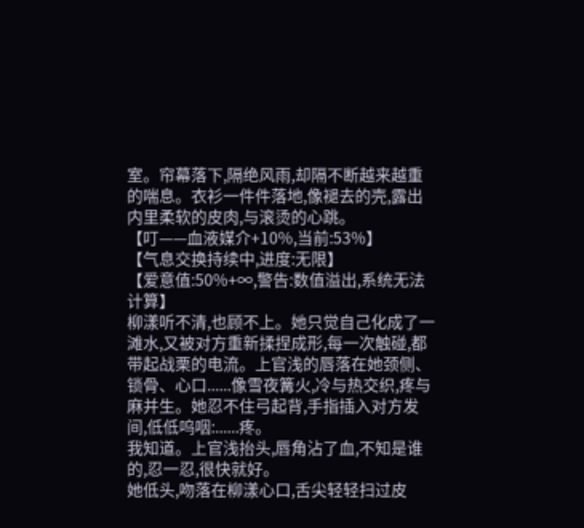室。帘幕落下,隔绝风雨,却隔不断越来越重的喘息。衣衫一件件落地,像褪去的壳,露出内里柔软的皮肉,与滚烫的心跳。
【叮——血液媒介+10%,当前:53%】
【气息交换持续中,进度:无限】
【爱意值:50%+∞,警告:数值溢出,系统无法计算】
柳漾听不清,也顾不上。她只觉自己化成了一滩水,又被对方重新揉捏成形,每一次触碰,都带起战栗的电流。上官浅的唇落在她颈侧、锁骨、心口......像雪夜篝火,冷与热交织,疼与麻并生。她忍不住弓起背,手指插入对方发间,低低呜咽:......疼。
我知道。上官浅抬头,唇角沾了血,不知是谁的,忍一忍,很快就好。
她低头,吻落在柳漾心口,舌尖轻轻扫过皮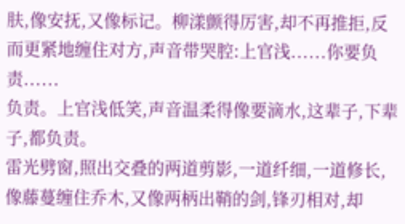肤,像安抚,又像标记。柳漾颤得厉害,却不再推拒,反而更紧地缠住对方,声音带哭腔:上官浅......你要负责......
负责。上官浅低笑,声音温柔得像要滴水,这辈子,下辈子,都负责。
雷光劈窗,照出交叠的两道剪影,一道纤细,一道修长,像藤蔓缠住乔木,又像两柄出鞘的剑,锋刃相对,却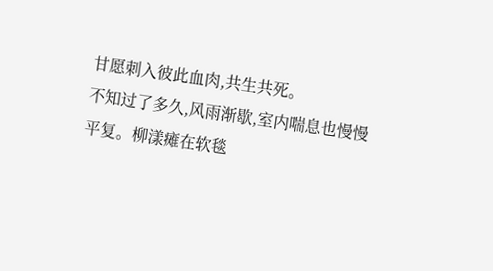甘愿刺入彼此血肉,共生共死。
不知过了多久,风雨渐歇,室内喘息也慢慢平复。柳漾瘫在软毯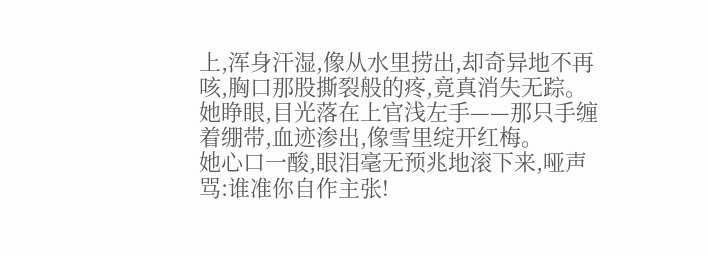上,浑身汗湿,像从水里捞出,却奇异地不再咳,胸口那股撕裂般的疼,竟真消失无踪。她睁眼,目光落在上官浅左手——那只手缠着绷带,血迹渗出,像雪里绽开红梅。
她心口一酸,眼泪毫无预兆地滚下来,哑声骂:谁准你自作主张!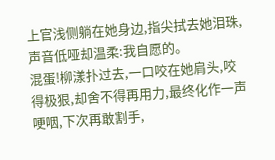上官浅侧躺在她身边,指尖拭去她泪珠,声音低哑却温柔:我自愿的。
混蛋!柳漾扑过去,一口咬在她肩头,咬得极狠,却舍不得再用力,最终化作一声哽咽,下次再敢割手,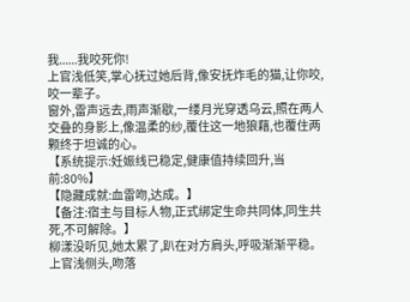我......我咬死你!
上官浅低笑,掌心抚过她后背,像安抚炸毛的猫,让你咬,咬一辈子。
窗外,雷声远去,雨声渐歇,一缕月光穿透乌云,照在两人交叠的身影上,像温柔的纱,覆住这一地狼藉,也覆住两颗终于坦诚的心。
【系统提示:妊娠线已稳定,健康值持续回升,当前:80%】
【隐藏成就:血雷吻,达成。】
【备注:宿主与目标人物,正式绑定生命共同体,同生共死,不可解除。】
柳漾没听见,她太累了,趴在对方肩头,呼吸渐渐平稳。上官浅侧头,吻落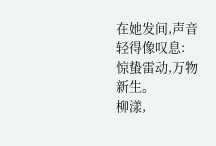在她发间,声音轻得像叹息:
惊蛰雷动,万物新生。
柳漾,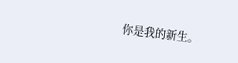你是我的新生。